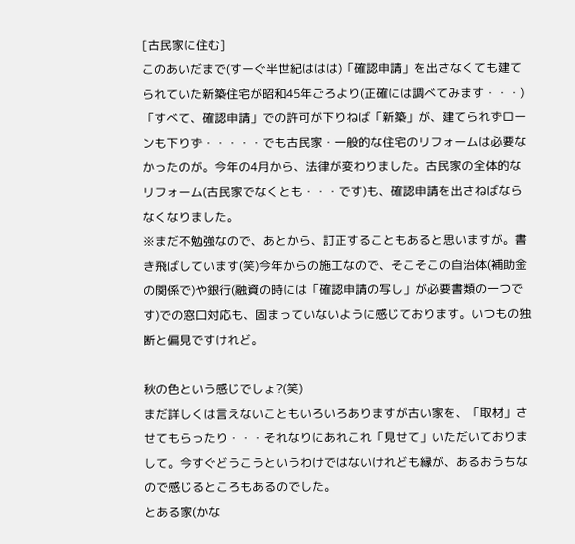[古民家に住む]
このあいだまで(すーぐ半世紀ははは)「確認申請」を出さなくても建てられていた新築住宅が昭和45年ごろより(正確には調べてみます・・・)「すべて、確認申請」での許可が下りねば「新築」が、建てられずローンも下りず・・・・・でも古民家・一般的な住宅のリフォームは必要なかったのが。今年の4月から、法律が変わりました。古民家の全体的なリフォーム(古民家でなくとも・・・です)も、確認申請を出さねばならなくなりました。
※まだ不勉強なので、あとから、訂正することもあると思いますが。書き飛ばしています(笑)今年からの施工なので、そこそこの自治体(補助金の関係で)や銀行(融資の時には「確認申請の写し」が必要書類の一つです)での窓口対応も、固まっていないように感じております。いつもの独断と偏見ですけれど。

秋の色という感じでしょ?(笑)
まだ詳しくは言えないこともいろいろありますが古い家を、「取材」させてもらったり・・・それなりにあれこれ「見せて」いただいておりまして。今すぐどうこうというわけではないけれども縁が、あるおうちなので感じるところもあるのでした。
とある家(かな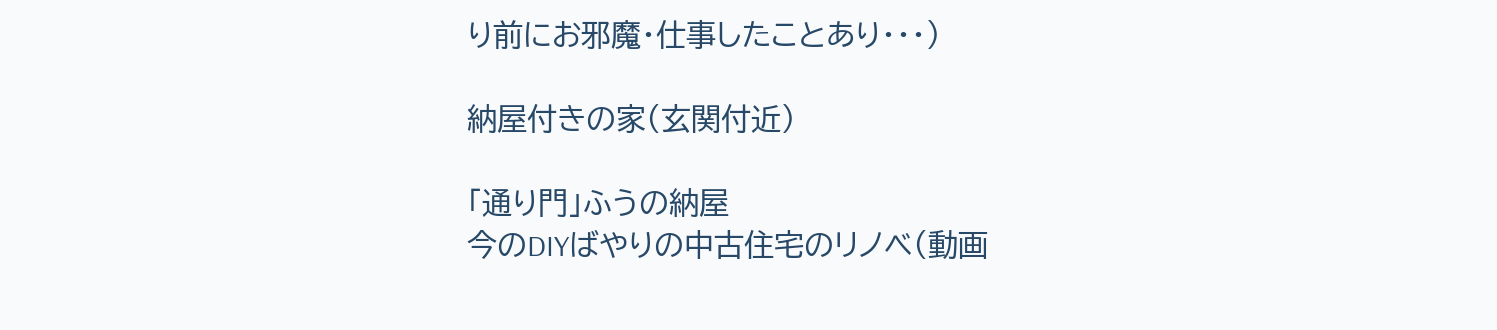り前にお邪魔・仕事したことあり・・・)

納屋付きの家(玄関付近)

「通り門」ふうの納屋
今のDIYばやりの中古住宅のリノベ(動画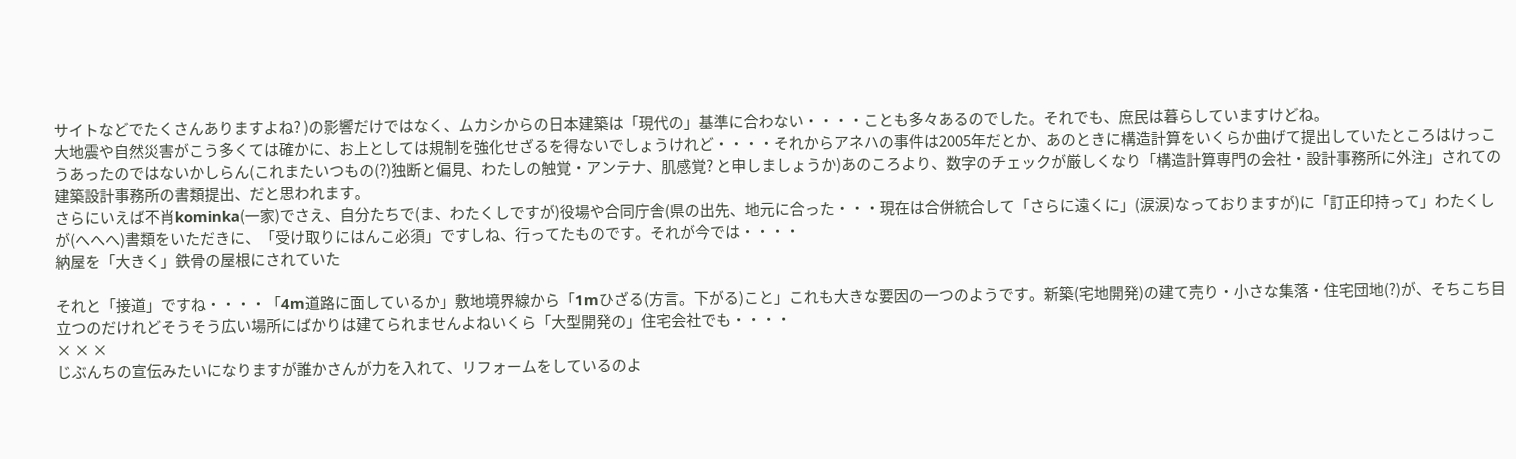サイトなどでたくさんありますよね? )の影響だけではなく、ムカシからの日本建築は「現代の」基準に合わない・・・・ことも多々あるのでした。それでも、庶民は暮らしていますけどね。
大地震や自然災害がこう多くては確かに、お上としては規制を強化せざるを得ないでしょうけれど・・・・それからアネハの事件は2005年だとか、あのときに構造計算をいくらか曲げて提出していたところはけっこうあったのではないかしらん(これまたいつもの(?)独断と偏見、わたしの触覚・アンテナ、肌感覚? と申しましょうか)あのころより、数字のチェックが厳しくなり「構造計算専門の会社・設計事務所に外注」されての建築設計事務所の書類提出、だと思われます。
さらにいえば不肖kominka(一家)でさえ、自分たちで(ま、わたくしですが)役場や合同庁舎(県の出先、地元に合った・・・現在は合併統合して「さらに遠くに」(涙涙)なっておりますが)に「訂正印持って」わたくしが(へへへ)書類をいただきに、「受け取りにはんこ必須」ですしね、行ってたものです。それが今では・・・・
納屋を「大きく」鉄骨の屋根にされていた

それと「接道」ですね・・・・「4m道路に面しているか」敷地境界線から「1mひざる(方言。下がる)こと」これも大きな要因の一つのようです。新築(宅地開発)の建て売り・小さな集落・住宅団地(?)が、そちこち目立つのだけれどそうそう広い場所にばかりは建てられませんよねいくら「大型開発の」住宅会社でも・・・・
× × ×
じぶんちの宣伝みたいになりますが誰かさんが力を入れて、リフォームをしているのよ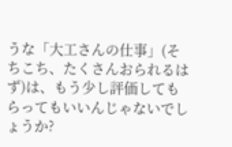うな「大工さんの仕事」(そちこち、たくさんおられるはず)は、もう少し評価してもらってもいいんじゃないでしょうか?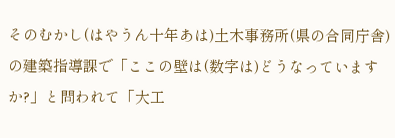そのむかし(はやうん十年あは)土木事務所(県の合同庁舎)の建築指導課で「ここの壁は(数字は)どうなっていますか?」と問われて「大工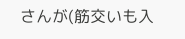さんが(筋交いも入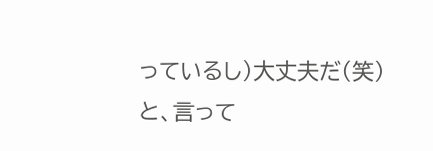っているし)大丈夫だ(笑)と、言って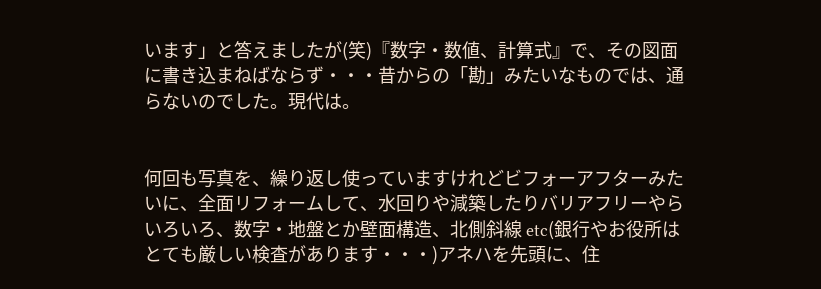います」と答えましたが(笑)『数字・数値、計算式』で、その図面に書き込まねばならず・・・昔からの「勘」みたいなものでは、通らないのでした。現代は。


何回も写真を、繰り返し使っていますけれどビフォーアフターみたいに、全面リフォームして、水回りや減築したりバリアフリーやらいろいろ、数字・地盤とか壁面構造、北側斜線 etc(銀行やお役所はとても厳しい検査があります・・・)アネハを先頭に、住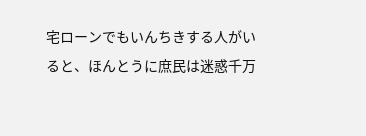宅ローンでもいんちきする人がいると、ほんとうに庶民は迷惑千万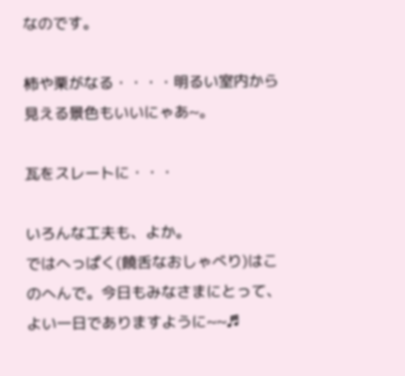なのです。

柿や栗がなる・・・・明るい室内から見える景色もいいにゃあ~。

瓦をスレートに・・・

いろんな工夫も、よか。
ではへっぱく(饒舌なおしゃべり)はこのへんで。今日もみなさまにとって、よい一日でありますように~~♬